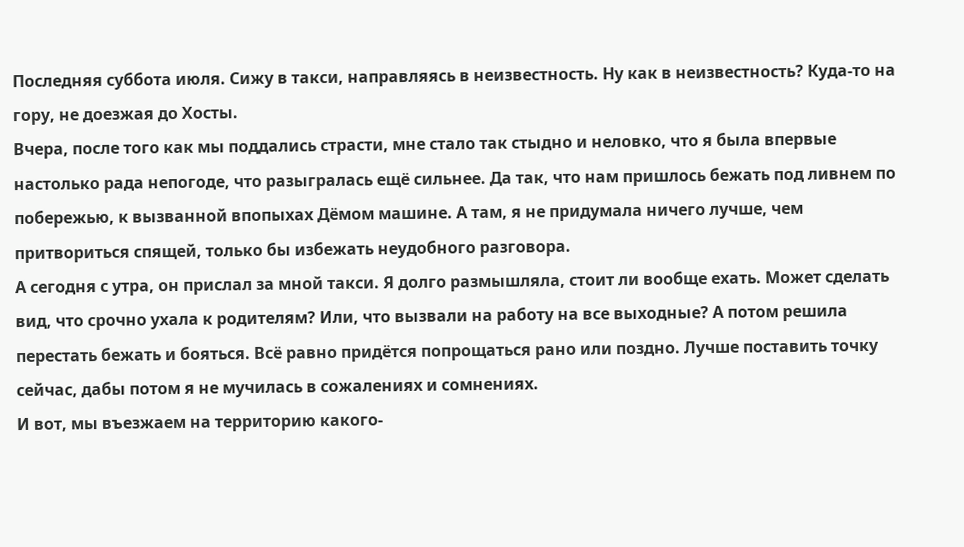Последняя суббота июля. Сижу в такси, направляясь в неизвестность. Ну как в неизвестность? Куда-то на гору, не доезжая до Хосты.
Вчера, после того как мы поддались страсти, мне стало так стыдно и неловко, что я была впервые настолько рада непогоде, что разыгралась ещё сильнее. Да так, что нам пришлось бежать под ливнем по побережью, к вызванной впопыхах Дёмом машине. А там, я не придумала ничего лучше, чем притвориться спящей, только бы избежать неудобного разговора.
А сегодня с утра, он прислал за мной такси. Я долго размышляла, стоит ли вообще ехать. Может сделать вид, что срочно ухала к родителям? Или, что вызвали на работу на все выходные? А потом решила перестать бежать и бояться. Всё равно придётся попрощаться рано или поздно. Лучше поставить точку сейчас, дабы потом я не мучилась в сожалениях и сомнениях.
И вот, мы въезжаем на территорию какого-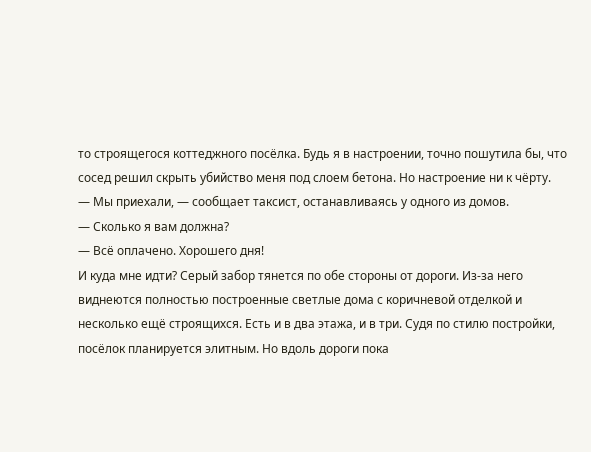то строящегося коттеджного посёлка. Будь я в настроении, точно пошутила бы, что сосед решил скрыть убийство меня под слоем бетона. Но настроение ни к чёрту.
— Мы приехали, — сообщает таксист, останавливаясь у одного из домов.
— Сколько я вам должна?
— Всё оплачено. Хорошего дня!
И куда мне идти? Серый забор тянется по обе стороны от дороги. Из-за него виднеются полностью построенные светлые дома с коричневой отделкой и несколько ещё строящихся. Есть и в два этажа, и в три. Судя по стилю постройки, посёлок планируется элитным. Но вдоль дороги пока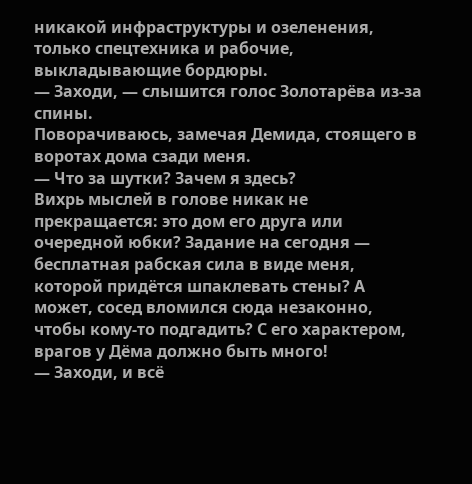никакой инфраструктуры и озеленения, только спецтехника и рабочие, выкладывающие бордюры.
— Заходи, — слышится голос Золотарёва из-за спины.
Поворачиваюсь, замечая Демида, стоящего в воротах дома сзади меня.
— Что за шутки? Зачем я здесь?
Вихрь мыслей в голове никак не прекращается: это дом его друга или очередной юбки? Задание на сегодня — бесплатная рабская сила в виде меня, которой придётся шпаклевать стены? А может, сосед вломился сюда незаконно, чтобы кому-то подгадить? С его характером, врагов у Дёма должно быть много!
— Заходи, и всё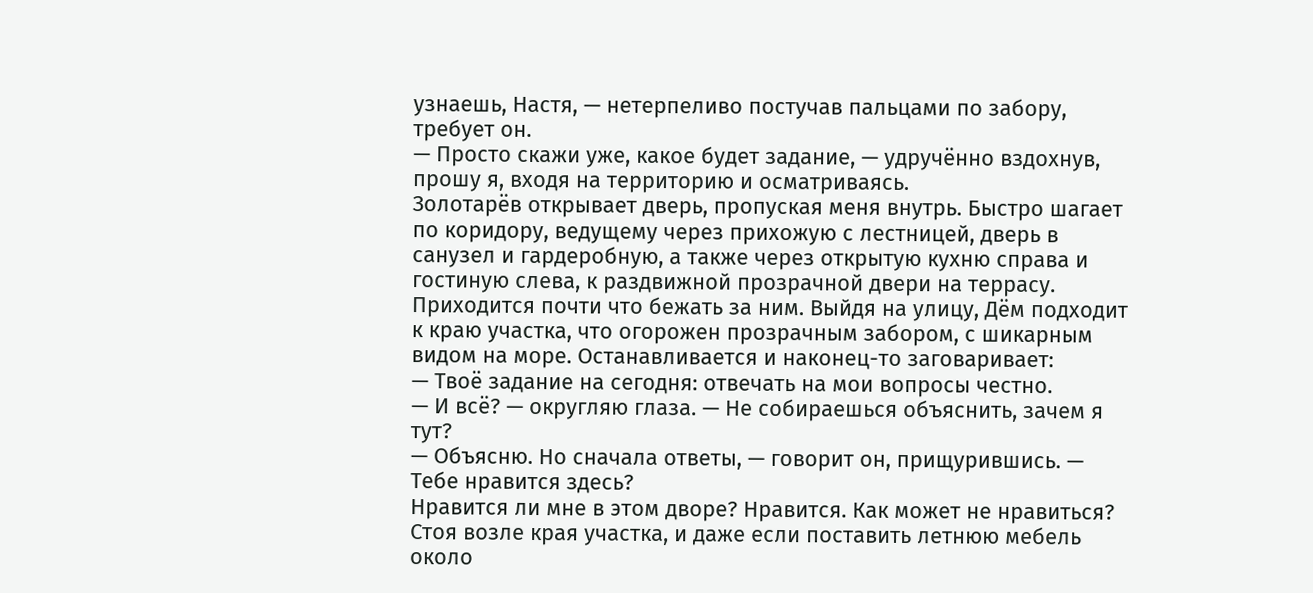узнаешь, Настя, — нетерпеливо постучав пальцами по забору, требует он.
— Просто скажи уже, какое будет задание, — удручённо вздохнув, прошу я, входя на территорию и осматриваясь.
Золотарёв открывает дверь, пропуская меня внутрь. Быстро шагает по коридору, ведущему через прихожую с лестницей, дверь в санузел и гардеробную, а также через открытую кухню справа и гостиную слева, к раздвижной прозрачной двери на террасу. Приходится почти что бежать за ним. Выйдя на улицу, Дём подходит к краю участка, что огорожен прозрачным забором, с шикарным видом на море. Останавливается и наконец-то заговаривает:
— Твоё задание на сегодня: отвечать на мои вопросы честно.
— И всё? — округляю глаза. — Не собираешься объяснить, зачем я тут?
— Объясню. Но сначала ответы, — говорит он, прищурившись. — Тебе нравится здесь?
Нравится ли мне в этом дворе? Нравится. Как может не нравиться? Стоя возле края участка, и даже если поставить летнюю мебель около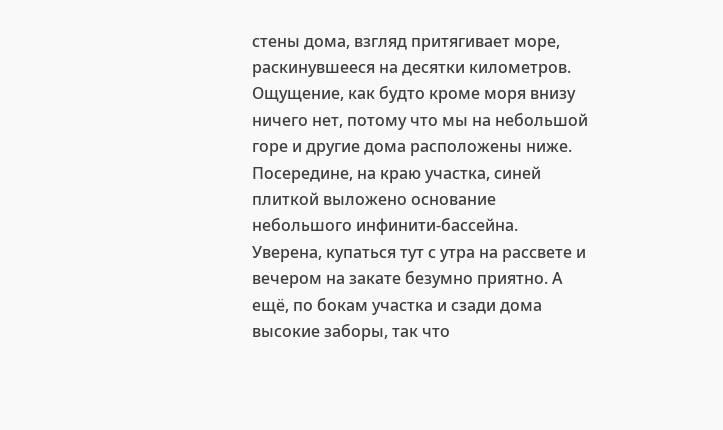стены дома, взгляд притягивает море, раскинувшееся на десятки километров. Ощущение, как будто кроме моря внизу ничего нет, потому что мы на небольшой горе и другие дома расположены ниже. Посередине, на краю участка, синей плиткой выложено основание небольшого инфинити-бассейна. Уверена, купаться тут с утра на рассвете и вечером на закате безумно приятно. А ещё, по бокам участка и сзади дома высокие заборы, так что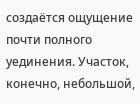создаётся ощущение почти полного уединения. Участок, конечно, небольшой,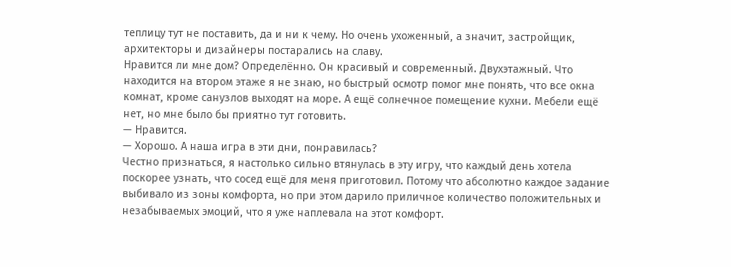теплицу тут не поставить, да и ни к чему. Но очень ухоженный, а значит, застройщик, архитекторы и дизайнеры постарались на славу.
Нравится ли мне дом? Определённо. Он красивый и современный. Двухэтажный. Что находится на втором этаже я не знаю, но быстрый осмотр помог мне понять, что все окна комнат, кроме санузлов выходят на море. А ещё солнечное помещение кухни. Мебели ещё нет, но мне было бы приятно тут готовить.
— Нравится.
— Хорошо. А наша игра в эти дни, понравилась?
Честно признаться, я настолько сильно втянулась в эту игру, что каждый день хотела поскорее узнать, что сосед ещё для меня приготовил. Потому что абсолютно каждое задание выбивало из зоны комфорта, но при этом дарило приличное количество положительных и незабываемых эмоций, что я уже наплевала на этот комфорт.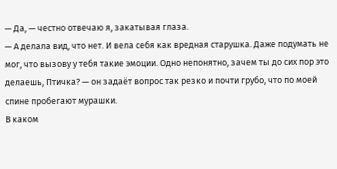— Да, — честно отвечаю я, закатывая глаза.
— А делала вид, что нет. И вела себя как вредная старушка. Даже подумать не мог, что вызову у тебя такие эмоции. Одно непонятно, зачем ты до сих пор это делаешь, Птичка? — он задаёт вопрос так резко и почти грубо, что по моей спине пробегают мурашки.
В каком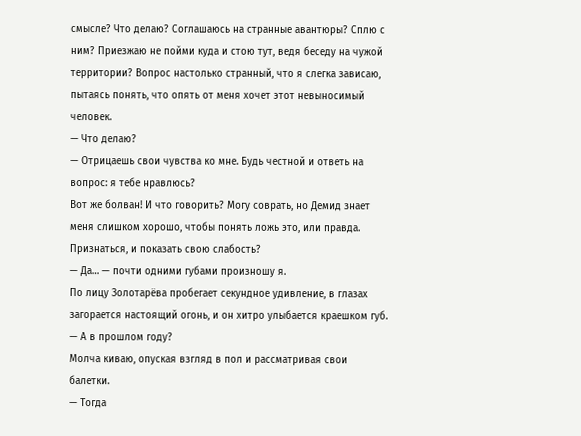смысле? Что делаю? Соглашаюсь на странные авантюры? Сплю с ним? Приезжаю не пойми куда и стою тут, ведя беседу на чужой территории? Вопрос настолько странный, что я слегка зависаю, пытаясь понять, что опять от меня хочет этот невыносимый человек.
— Что делаю?
— Отрицаешь свои чувства ко мне. Будь честной и ответь на вопрос: я тебе нравлюсь?
Вот же болван! И что говорить? Могу соврать, но Демид знает меня слишком хорошо, чтобы понять ложь это, или правда. Признаться, и показать свою слабость?
— Да… — почти одними губами произношу я.
По лицу Золотарёва пробегает секундное удивление, в глазах загорается настоящий огонь, и он хитро улыбается краешком губ.
— А в прошлом году?
Молча киваю, опуская взгляд в пол и рассматривая свои балетки.
— Тогда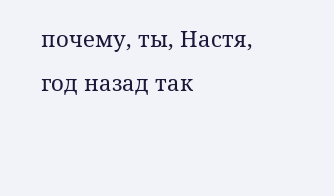почему, ты, Настя, год назад так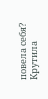повела себя? Крутила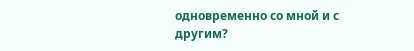одновременно со мной и с другим?